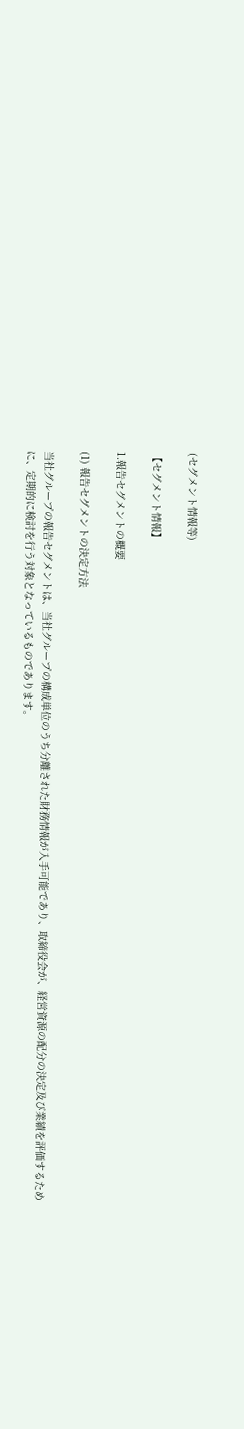(セグメント情報等)

【セグメント情報】

1.報告セグメントの概要

(1) 報告セグメントの決定方法

当社グループの報告セグメントは、当社グループの構成単位のうち分離された財務情報が入手可能であり、取締役会が、経営資源の配分の決定及び業績を評価するために、定期的に検討を行う対象となっているものであります。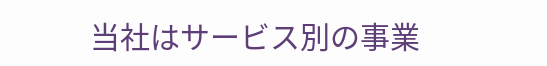当社はサービス別の事業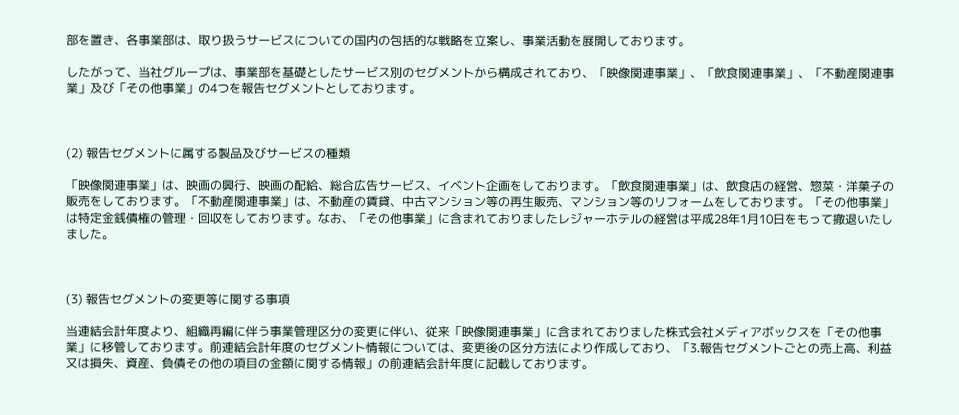部を置き、各事業部は、取り扱うサービスについての国内の包括的な戦略を立案し、事業活動を展開しております。

したがって、当社グループは、事業部を基礎としたサービス別のセグメントから構成されており、「映像関連事業」、「飲食関連事業」、「不動産関連事業」及び「その他事業」の4つを報告セグメントとしております。



(2) 報告セグメントに属する製品及びサービスの種類

「映像関連事業」は、映画の興行、映画の配給、総合広告サービス、イベント企画をしております。「飲食関連事業」は、飲食店の経営、惣菜・洋菓子の販売をしております。「不動産関連事業」は、不動産の賃貸、中古マンション等の再生販売、マンション等のリフォームをしております。「その他事業」は特定金銭債権の管理・回収をしております。なお、「その他事業」に含まれておりましたレジャーホテルの経営は平成28年1月10日をもって撤退いたしました。



(3) 報告セグメントの変更等に関する事項

当連結会計年度より、組織再編に伴う事業管理区分の変更に伴い、従来「映像関連事業」に含まれておりました株式会社メディアボックスを「その他事業」に移管しております。前連結会計年度のセグメント情報については、変更後の区分方法により作成しており、「3.報告セグメントごとの売上高、利益又は損失、資産、負債その他の項目の金額に関する情報」の前連結会計年度に記載しております。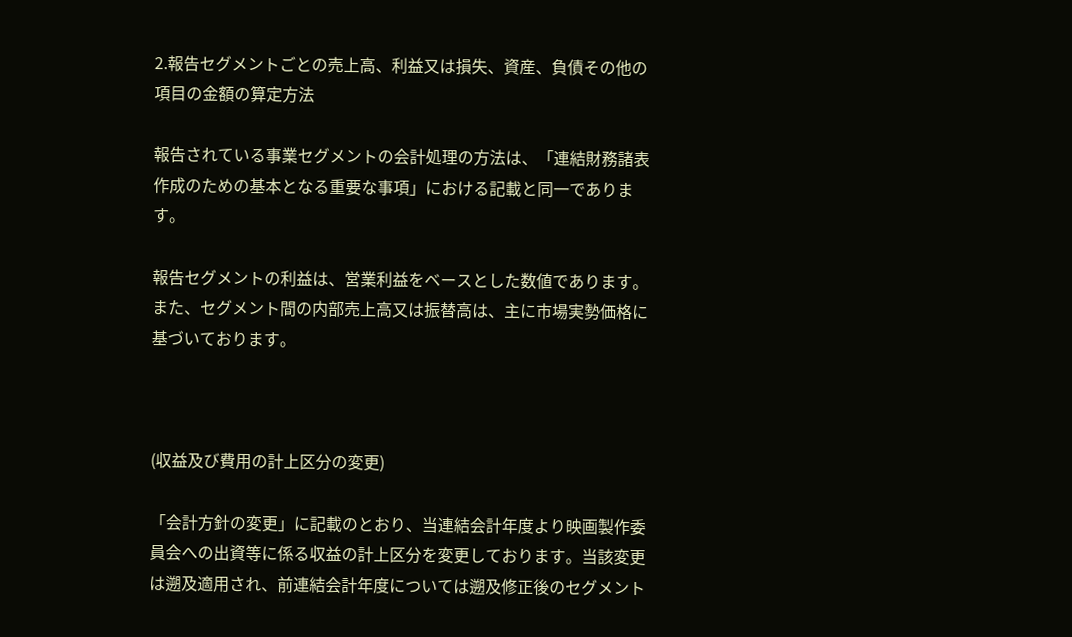2.報告セグメントごとの売上高、利益又は損失、資産、負債その他の項目の金額の算定方法

報告されている事業セグメントの会計処理の方法は、「連結財務諸表作成のための基本となる重要な事項」における記載と同一であります。

報告セグメントの利益は、営業利益をベースとした数値であります。また、セグメント間の内部売上高又は振替高は、主に市場実勢価格に基づいております。



(収益及び費用の計上区分の変更)

「会計方針の変更」に記載のとおり、当連結会計年度より映画製作委員会への出資等に係る収益の計上区分を変更しております。当該変更は遡及適用され、前連結会計年度については遡及修正後のセグメント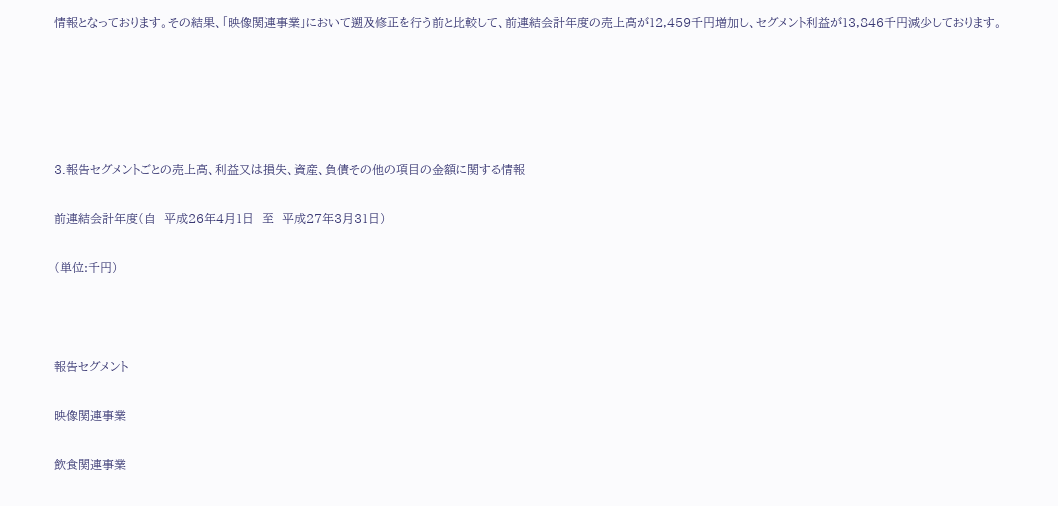情報となっております。その結果、「映像関連事業」において遡及修正を行う前と比較して、前連結会計年度の売上高が12,459千円増加し、セグメント利益が13,846千円減少しております。





3.報告セグメントごとの売上高、利益又は損失、資産、負債その他の項目の金額に関する情報

前連結会計年度(自  平成26年4月1日  至  平成27年3月31日)

(単位:千円)



報告セグメント

映像関連事業

飲食関連事業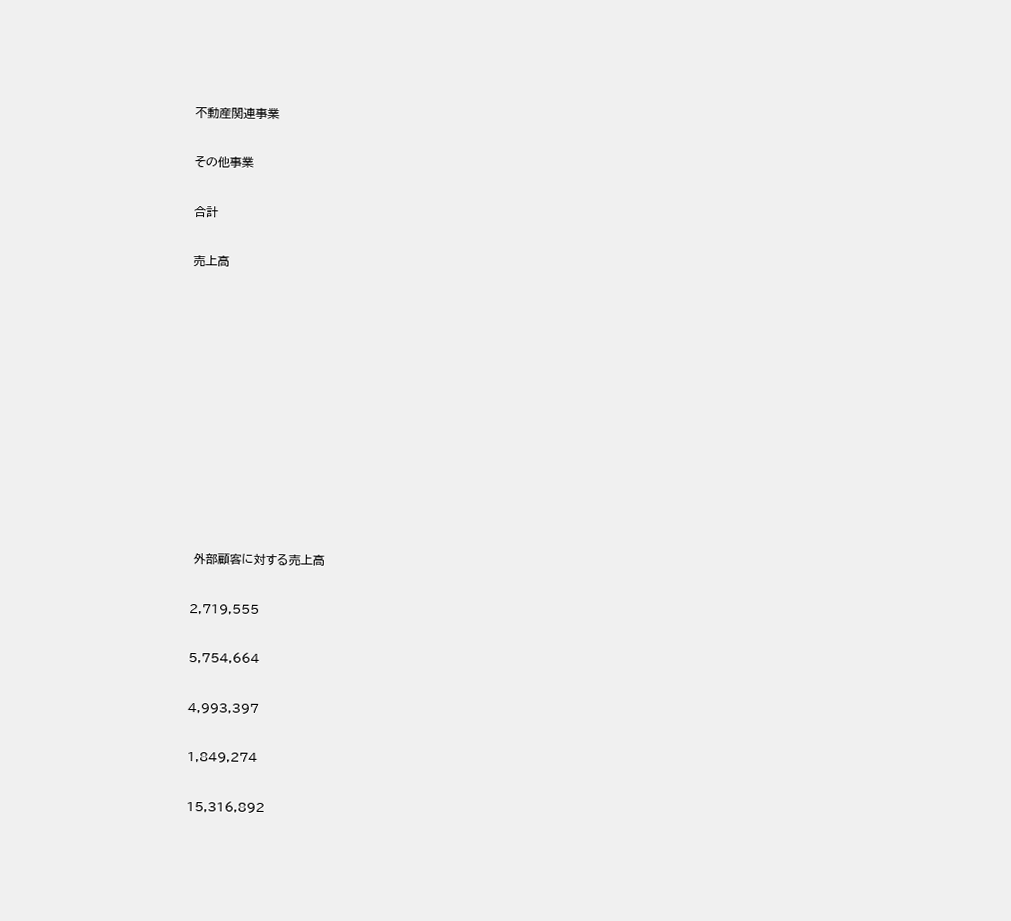不動産関連事業

その他事業

合計

売上高











 外部顧客に対する売上高

2,719,555

5,754,664

4,993,397

1,849,274

15,316,892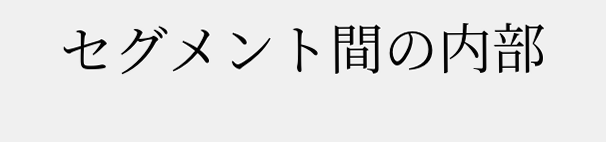セグメント間の内部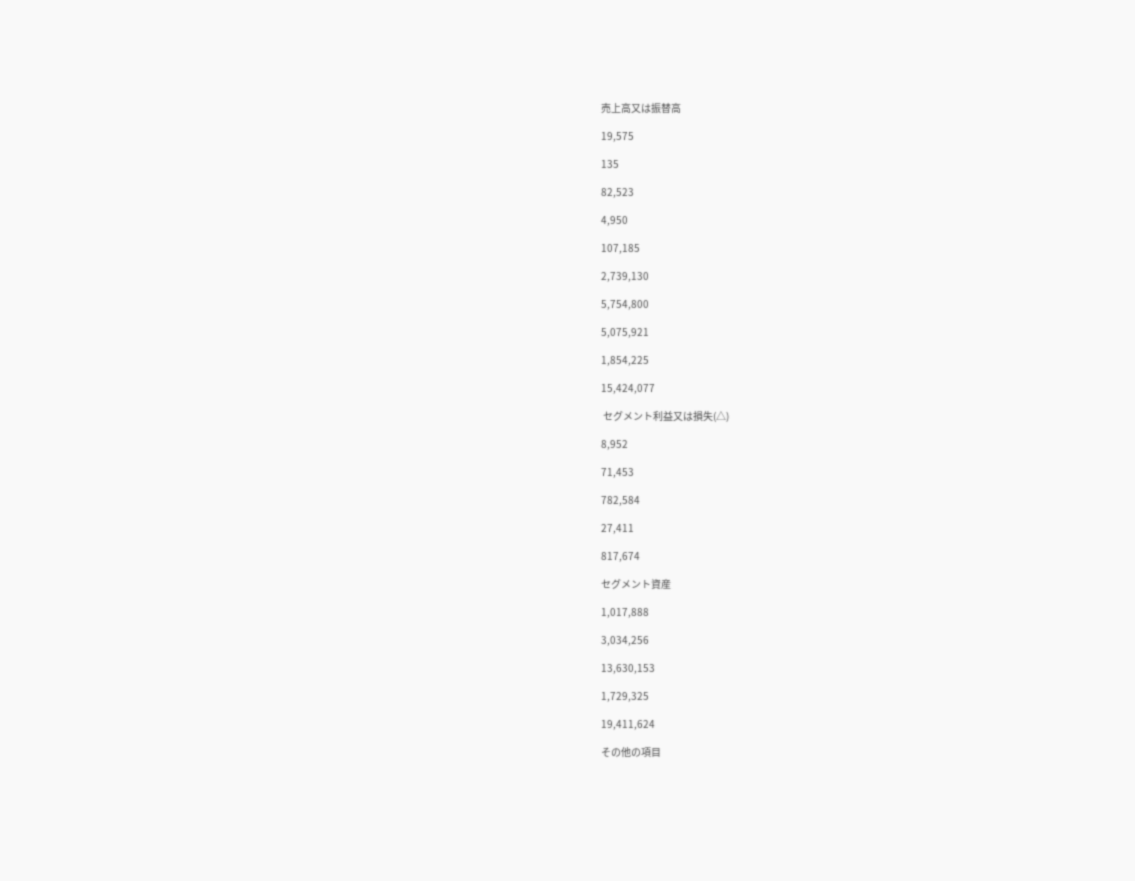売上高又は振替高

19,575

135

82,523

4,950

107,185

2,739,130

5,754,800

5,075,921

1,854,225

15,424,077

 セグメント利益又は損失(△)

8,952

71,453

782,584

27,411

817,674

セグメント資産

1,017,888

3,034,256

13,630,153

1,729,325

19,411,624

その他の項目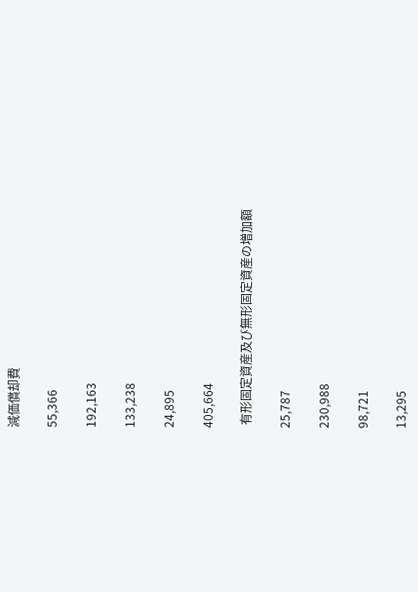減価償却費

55,366

192,163

133,238

24,895

405,664

 有形固定資産及び無形固定資産の増加額

25,787

230,988

98,721

13,295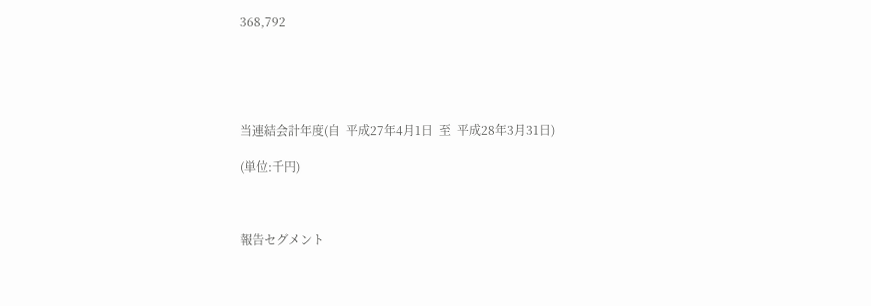368,792





当連結会計年度(自  平成27年4月1日  至  平成28年3月31日)

(単位:千円)



報告セグメント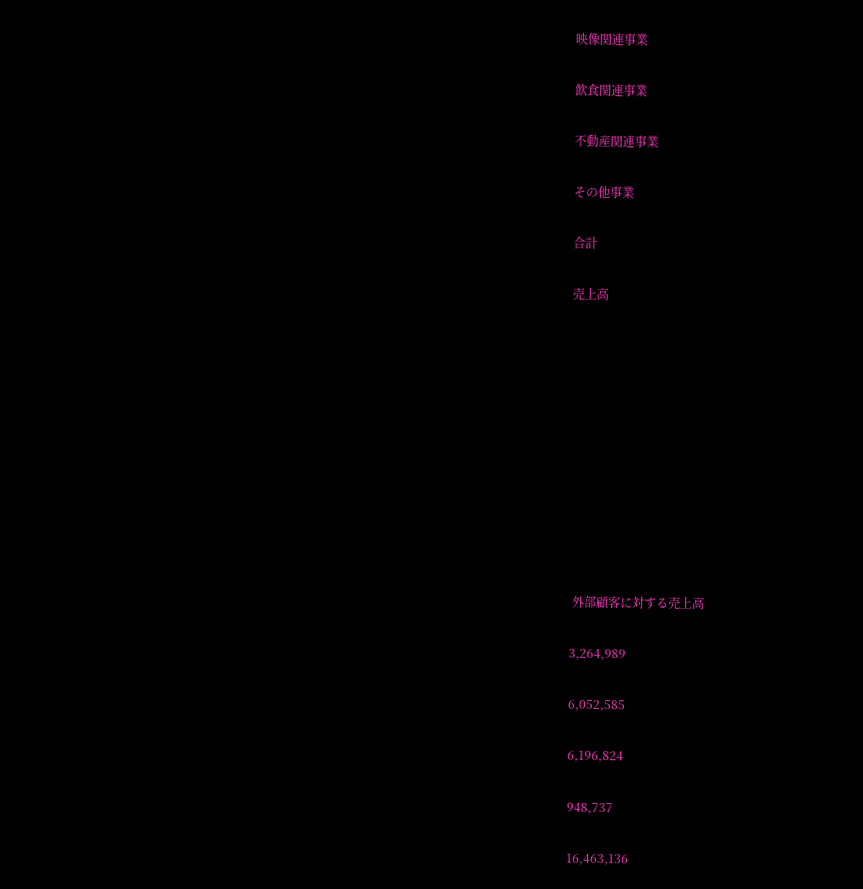映像関連事業

飲食関連事業

不動産関連事業

その他事業

合計

売上高











 外部顧客に対する売上高

3,264,989

6,052,585

6,196,824

948,737

16,463,136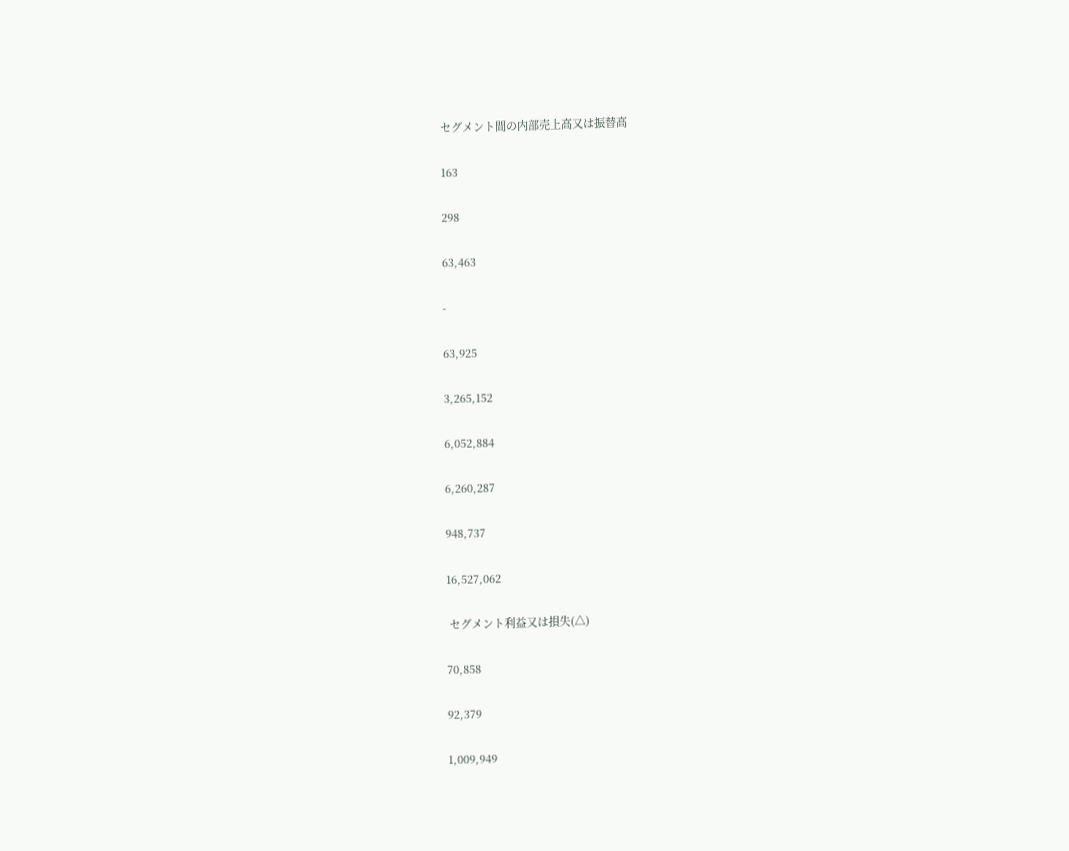セグメント間の内部売上高又は振替高

163

298

63,463

-

63,925

3,265,152

6,052,884

6,260,287

948,737

16,527,062

 セグメント利益又は損失(△)

70,858

92,379

1,009,949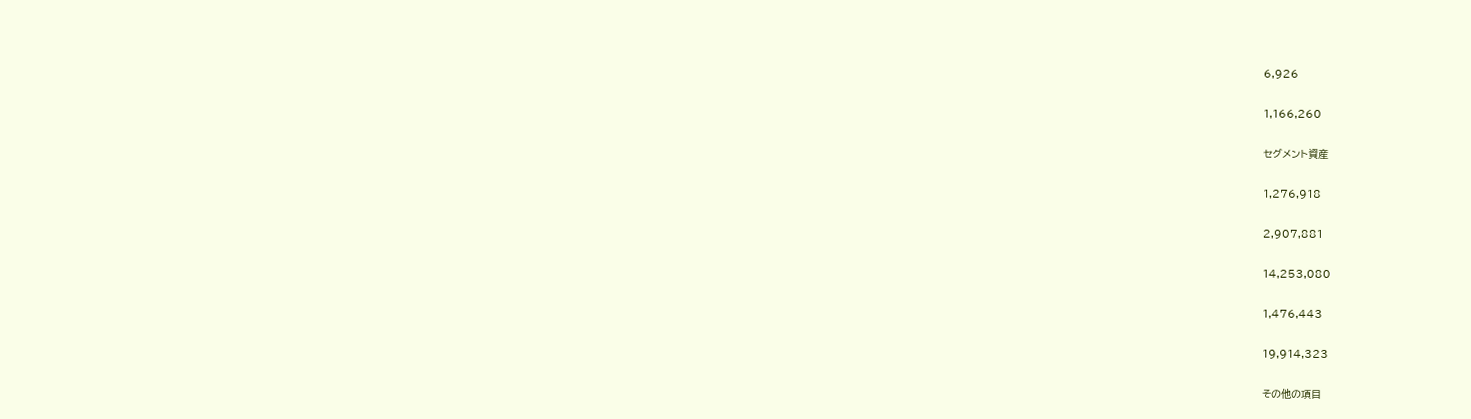6,926

1,166,260

セグメント資産

1,276,918

2,907,881

14,253,080

1,476,443

19,914,323

その他の項目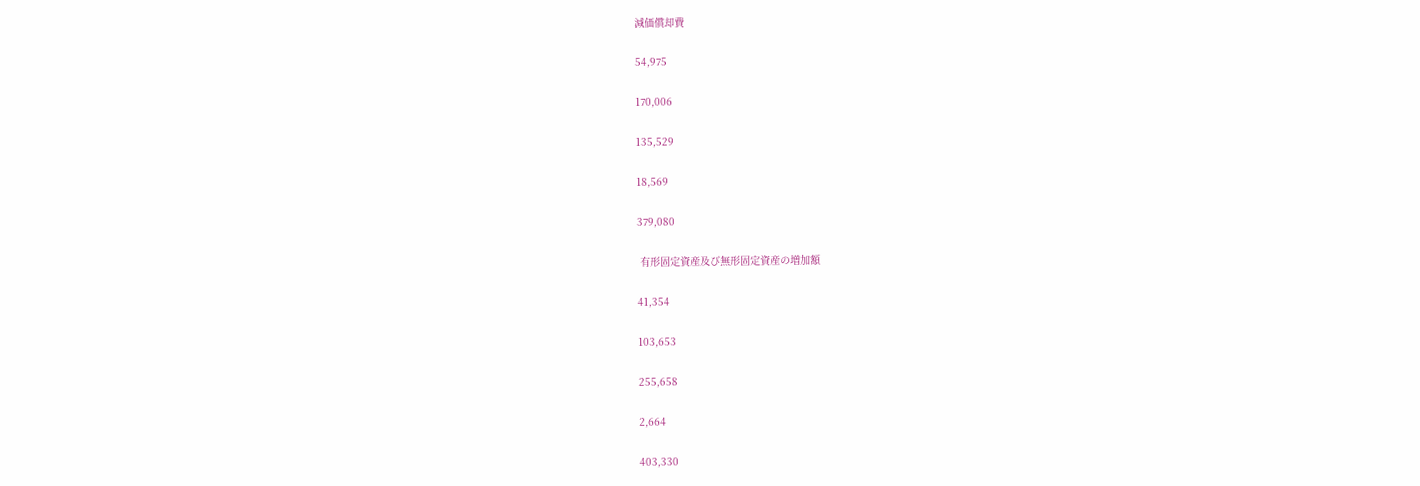減価償却費

54,975

170,006

135,529

18,569

379,080

 有形固定資産及び無形固定資産の増加額

41,354

103,653

255,658

2,664

403,330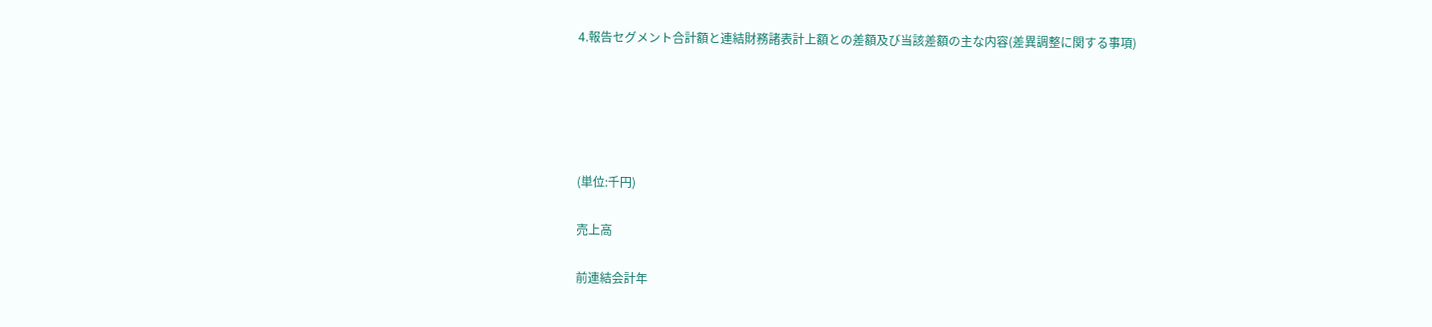4.報告セグメント合計額と連結財務諸表計上額との差額及び当該差額の主な内容(差異調整に関する事項)





(単位:千円)

売上高

前連結会計年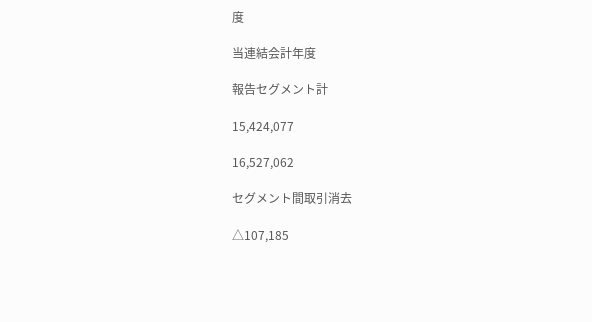度

当連結会計年度

報告セグメント計

15,424,077

16,527,062

セグメント間取引消去

△107,185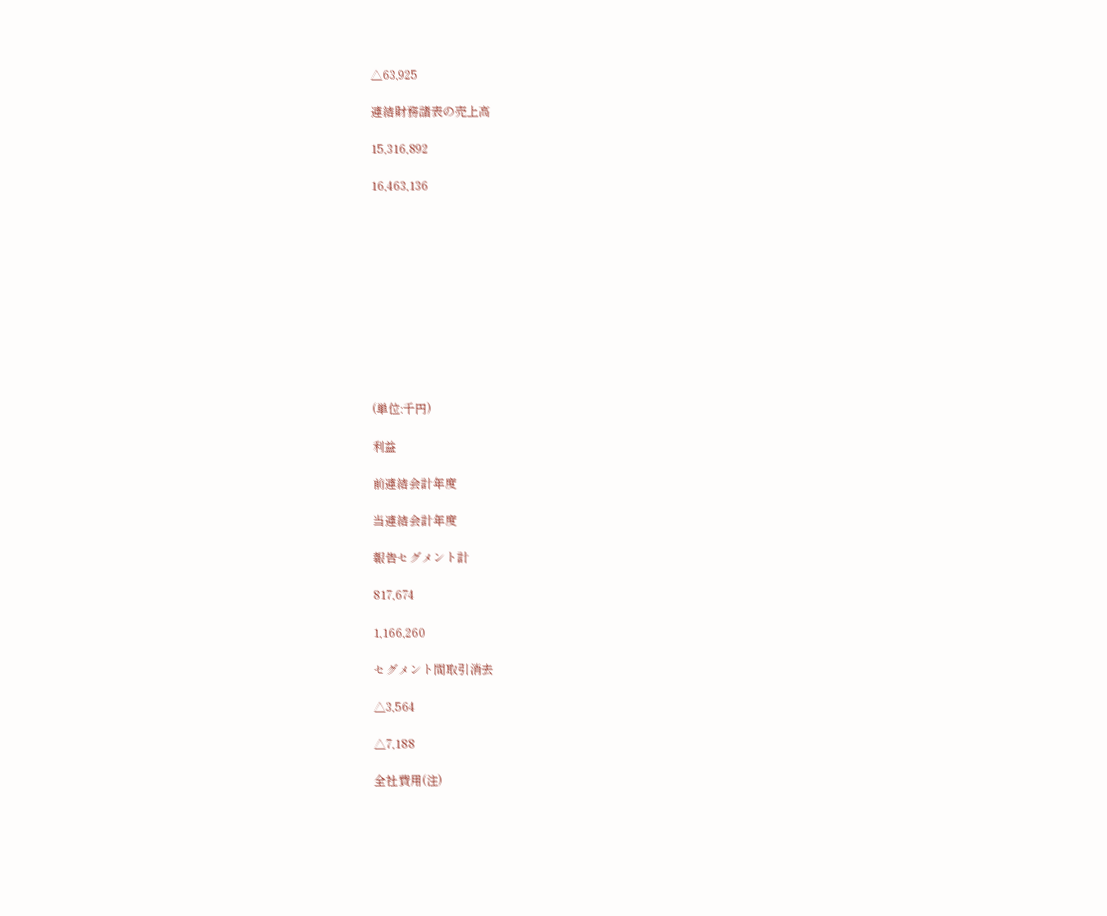△63,925

連結財務諸表の売上高

15,316,892

16,463,136











(単位:千円)

利益

前連結会計年度

当連結会計年度

報告セグメント計

817,674

1,166,260

セグメント間取引消去

△3,564

△7,188

全社費用(注)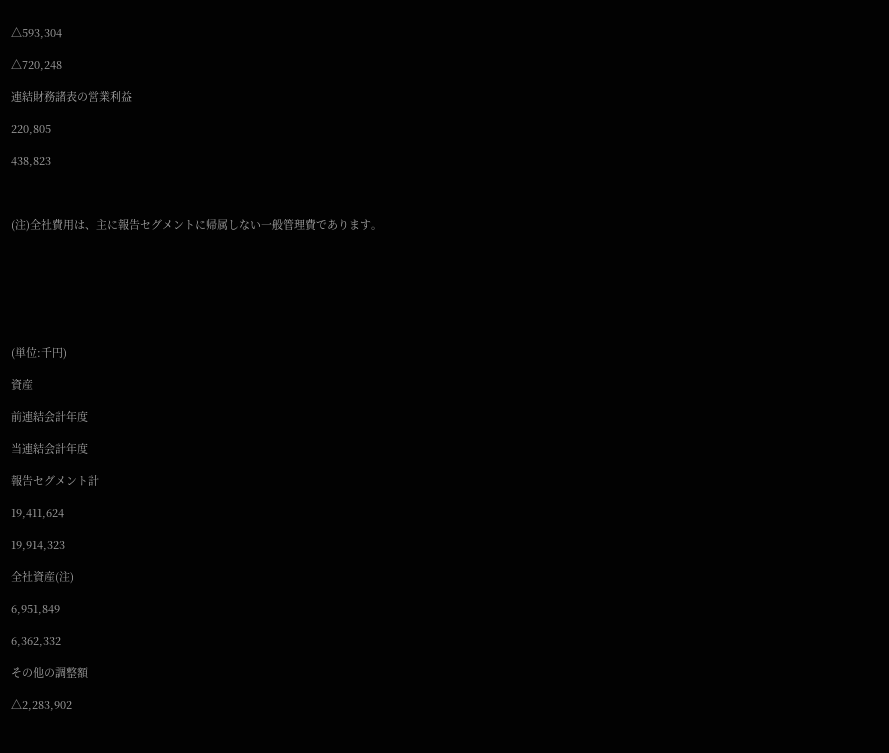△593,304

△720,248

連結財務諸表の営業利益

220,805

438,823



(注)全社費用は、主に報告セグメントに帰属しない一般管理費であります。







(単位:千円)

資産

前連結会計年度

当連結会計年度

報告セグメント計

19,411,624

19,914,323

全社資産(注)

6,951,849

6,362,332

その他の調整額

△2,283,902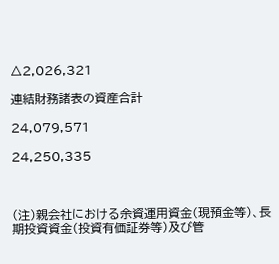△2,026,321

連結財務諸表の資産合計

24,079,571

24,250,335



(注)親会社における余資運用資金(現預金等)、長期投資資金(投資有価証券等)及び管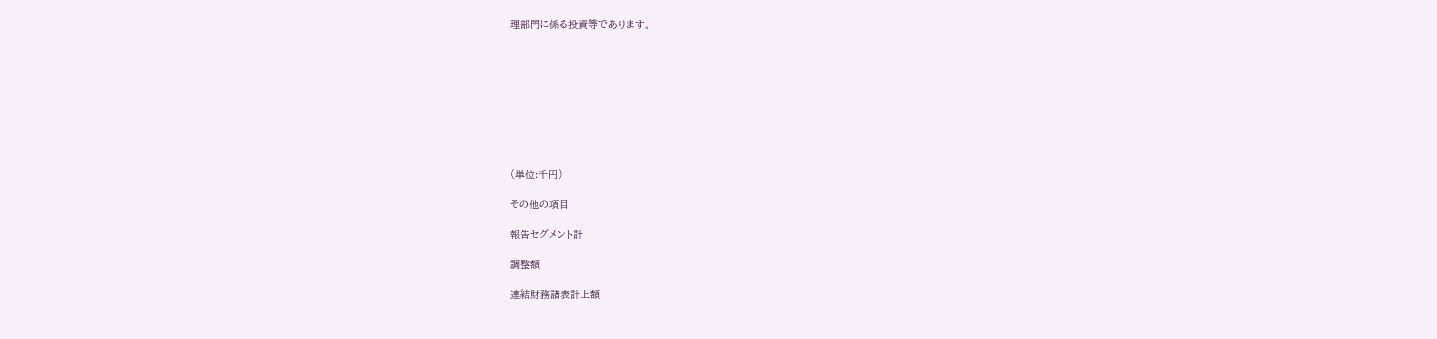理部門に係る投資等であります。









(単位:千円)

その他の項目

報告セグメント計

調整額

連結財務諸表計上額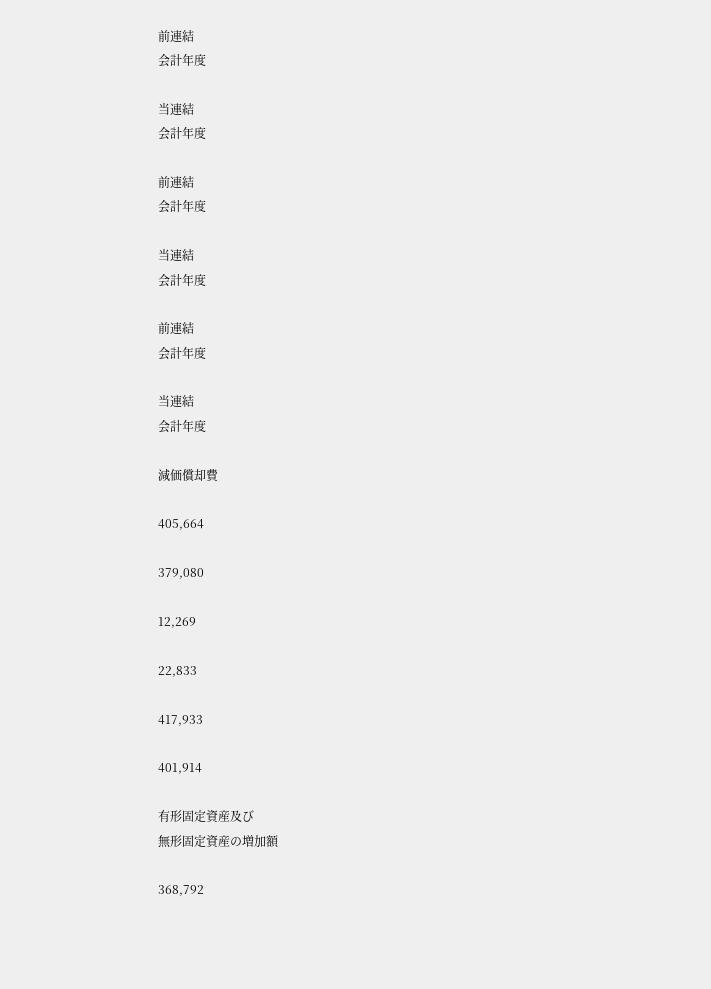前連結
会計年度

当連結
会計年度

前連結
会計年度

当連結
会計年度

前連結
会計年度

当連結
会計年度

減価償却費

405,664

379,080

12,269

22,833

417,933

401,914

有形固定資産及び
無形固定資産の増加額

368,792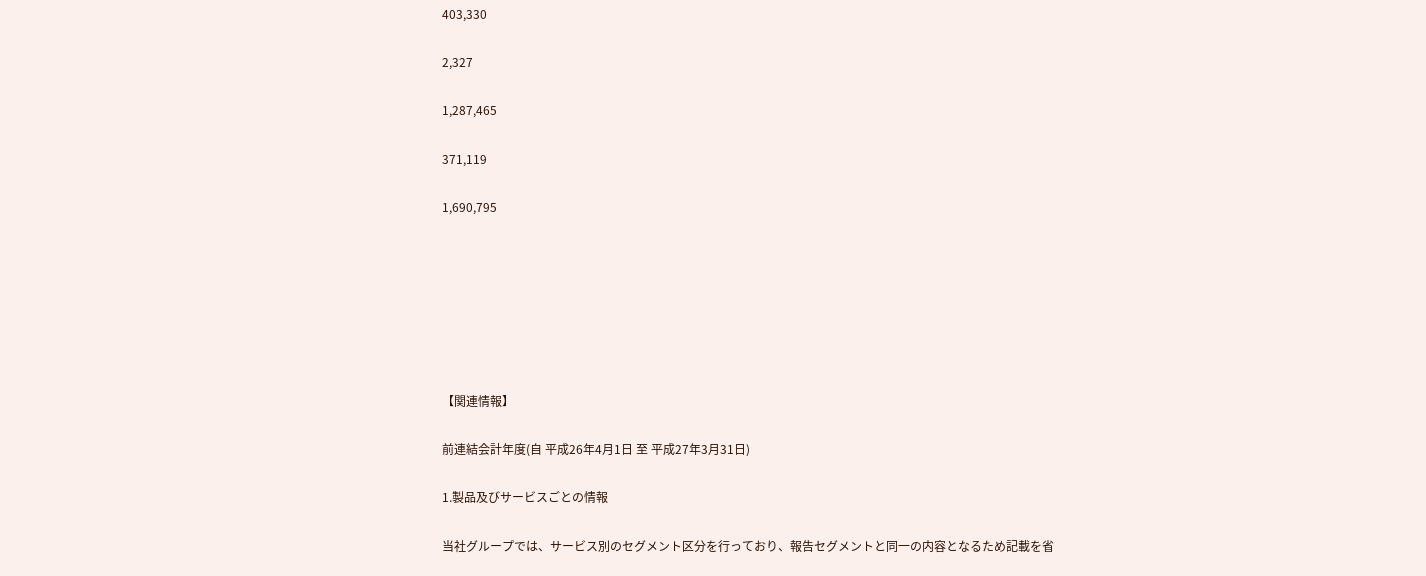403,330

2,327

1,287,465

371,119

1,690,795







【関連情報】

前連結会計年度(自 平成26年4月1日 至 平成27年3月31日)

1.製品及びサービスごとの情報

当社グループでは、サービス別のセグメント区分を行っており、報告セグメントと同一の内容となるため記載を省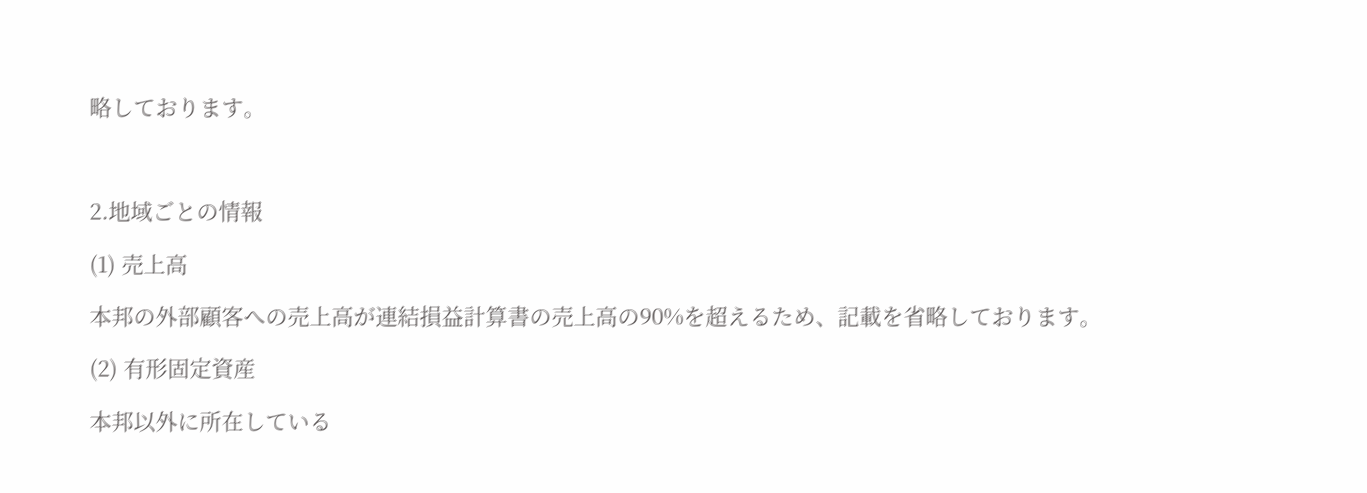略しております。



2.地域ごとの情報

(1) 売上高

本邦の外部顧客への売上高が連結損益計算書の売上高の90%を超えるため、記載を省略しております。

(2) 有形固定資産

本邦以外に所在している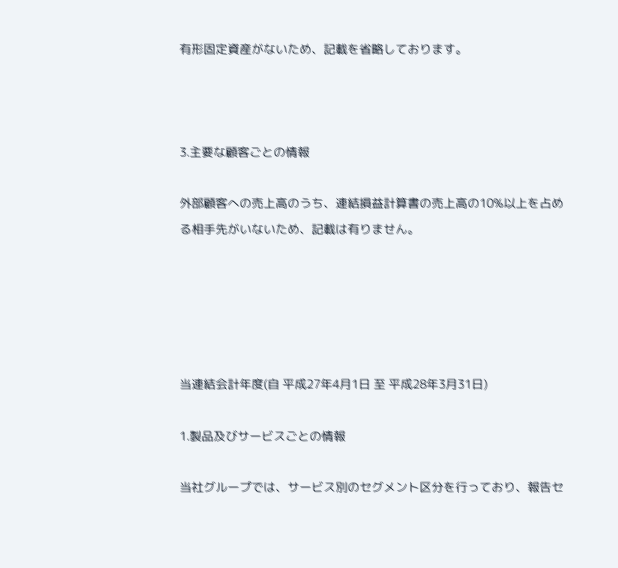有形固定資産がないため、記載を省略しております。



3.主要な顧客ごとの情報

外部顧客への売上高のうち、連結損益計算書の売上高の10%以上を占める相手先がいないため、記載は有りません。





当連結会計年度(自 平成27年4月1日 至 平成28年3月31日)

1.製品及びサービスごとの情報

当社グループでは、サービス別のセグメント区分を行っており、報告セ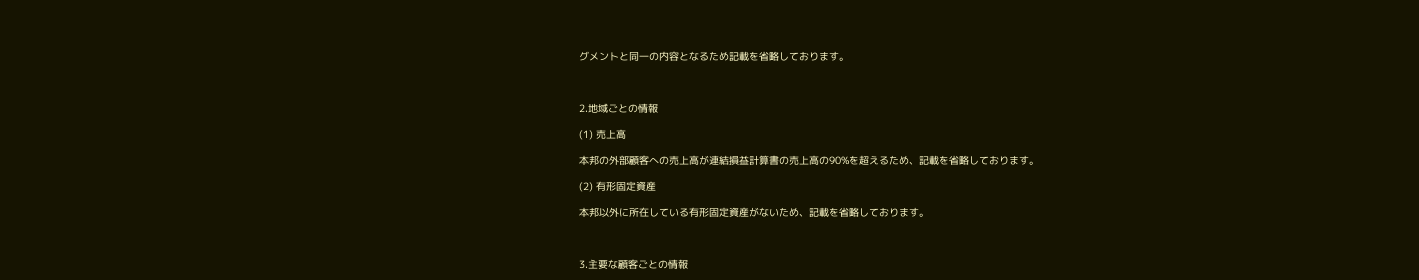グメントと同一の内容となるため記載を省略しております。



2.地域ごとの情報

(1) 売上高

本邦の外部顧客への売上高が連結損益計算書の売上高の90%を超えるため、記載を省略しております。

(2) 有形固定資産

本邦以外に所在している有形固定資産がないため、記載を省略しております。



3.主要な顧客ごとの情報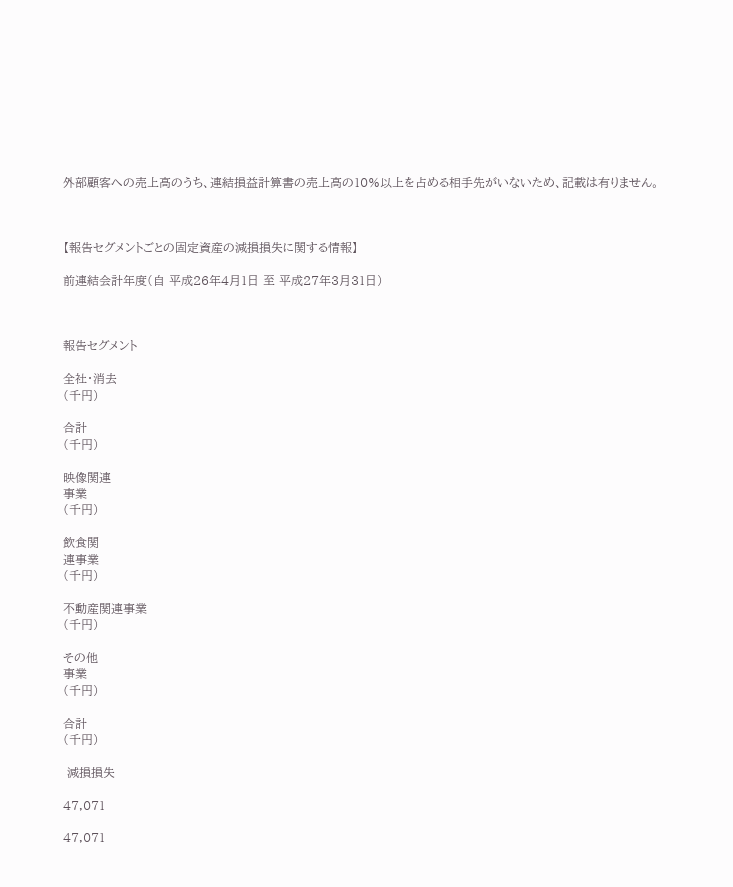外部顧客への売上高のうち、連結損益計算書の売上高の10%以上を占める相手先がいないため、記載は有りません。



【報告セグメントごとの固定資産の減損損失に関する情報】

前連結会計年度(自 平成26年4月1日 至 平成27年3月31日)



報告セグメント

全社・消去
(千円)

合計
(千円)

映像関連
事業
(千円)

飲食関
連事業
(千円)

不動産関連事業
(千円)

その他
事業
(千円)

合計
(千円)

 減損損失

47,071

47,071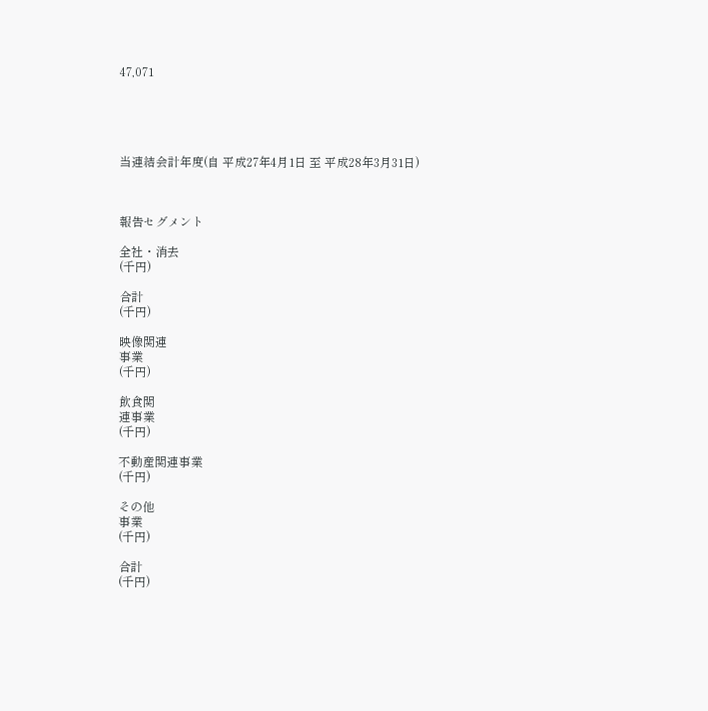47,071





当連結会計年度(自 平成27年4月1日 至 平成28年3月31日)



報告セグメント

全社・消去
(千円)

合計
(千円)

映像関連
事業
(千円)

飲食関
連事業
(千円)

不動産関連事業
(千円)

その他
事業
(千円)

合計
(千円)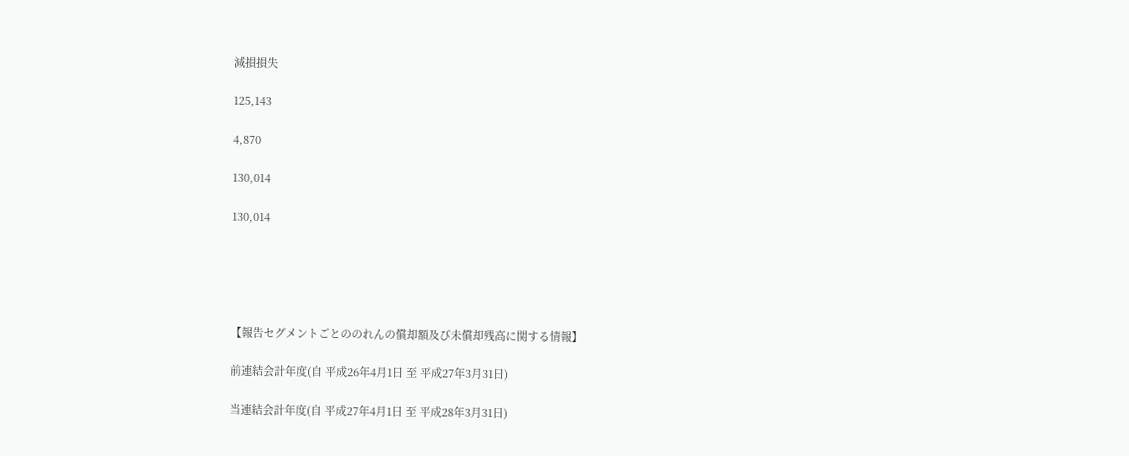減損損失

125,143

4,870

130,014

130,014





【報告セグメントごとののれんの償却額及び未償却残高に関する情報】

前連結会計年度(自 平成26年4月1日 至 平成27年3月31日)

当連結会計年度(自 平成27年4月1日 至 平成28年3月31日)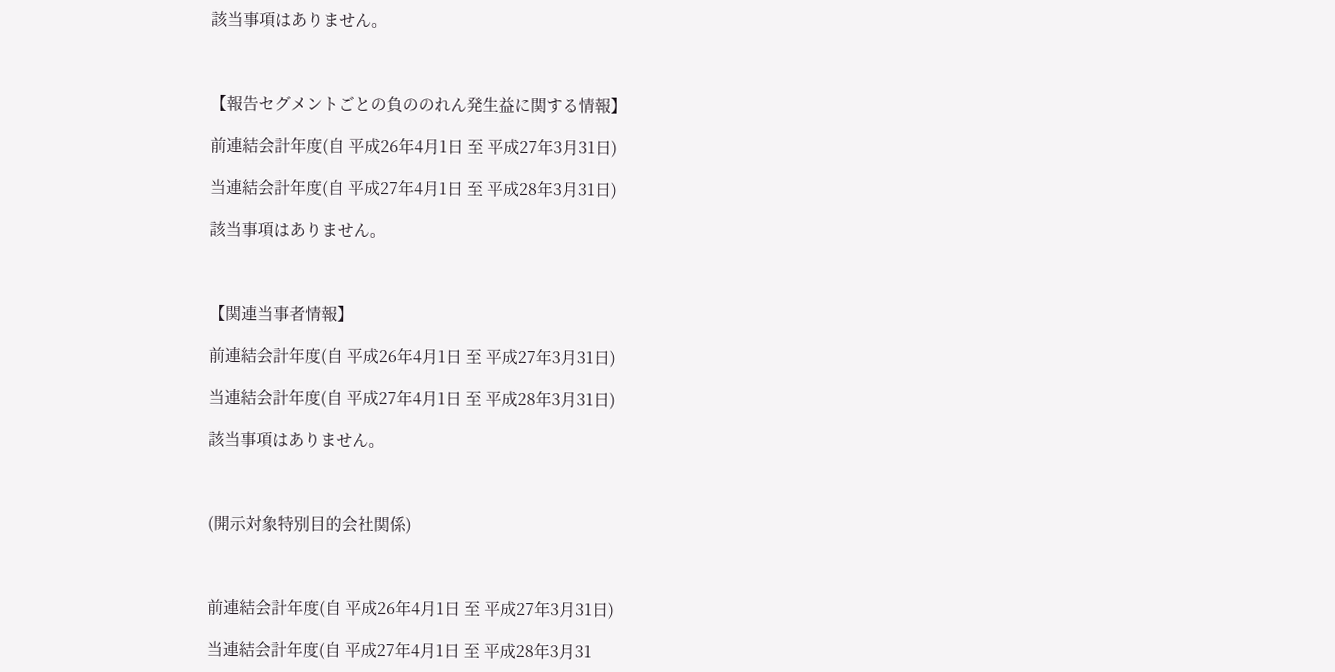該当事項はありません。



【報告セグメントごとの負ののれん発生益に関する情報】

前連結会計年度(自 平成26年4月1日 至 平成27年3月31日)

当連結会計年度(自 平成27年4月1日 至 平成28年3月31日)

該当事項はありません。



【関連当事者情報】

前連結会計年度(自 平成26年4月1日 至 平成27年3月31日)

当連結会計年度(自 平成27年4月1日 至 平成28年3月31日)

該当事項はありません。



(開示対象特別目的会社関係)



前連結会計年度(自 平成26年4月1日 至 平成27年3月31日)

当連結会計年度(自 平成27年4月1日 至 平成28年3月31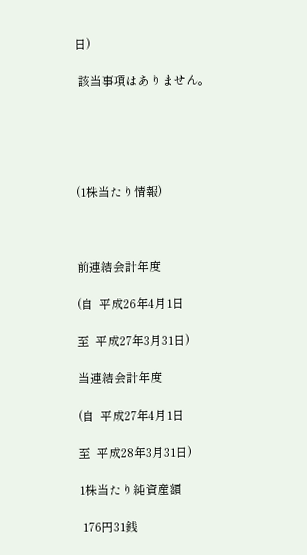日)

 該当事項はありません。





(1株当たり情報)



前連結会計年度

(自  平成26年4月1日

至  平成27年3月31日)

当連結会計年度

(自  平成27年4月1日

至  平成28年3月31日)

1株当たり純資産額

 176円31銭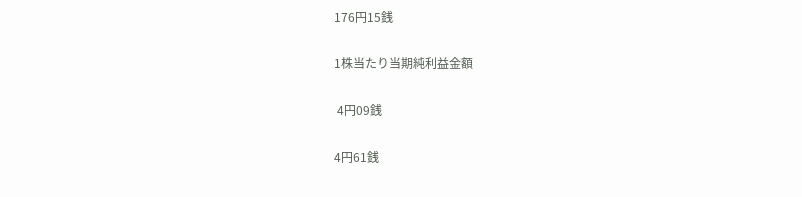176円15銭

1株当たり当期純利益金額

 4円09銭

4円61銭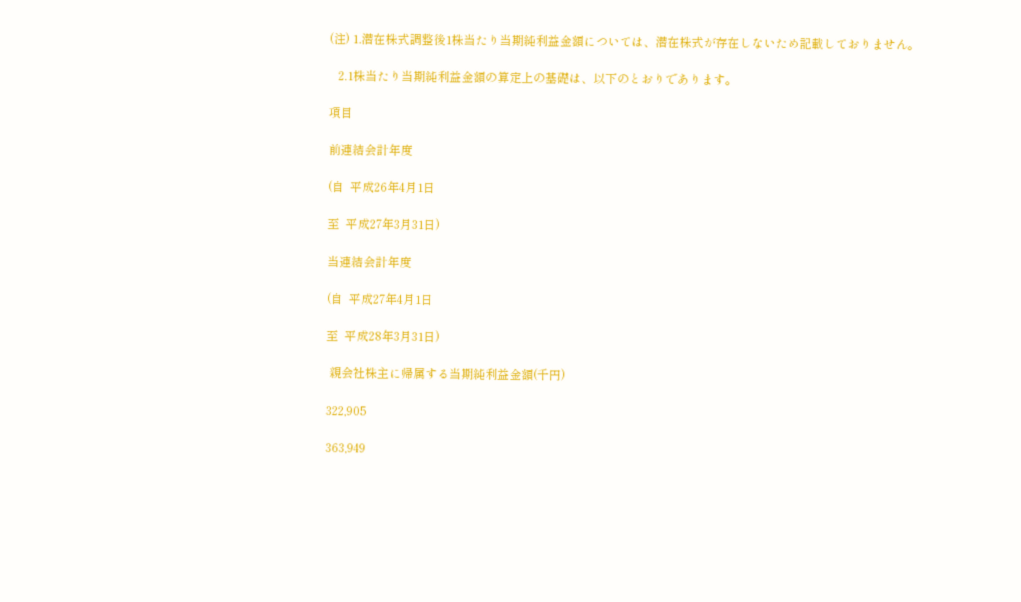(注) 1.潜在株式調整後1株当たり当期純利益金額については、潜在株式が存在しないため記載しておりません。

   2.1株当たり当期純利益金額の算定上の基礎は、以下のとおりであります。

項目

前連結会計年度

(自  平成26年4月1日

至  平成27年3月31日)

当連結会計年度

(自  平成27年4月1日

至  平成28年3月31日)

 親会社株主に帰属する当期純利益金額(千円)

322,905

363,949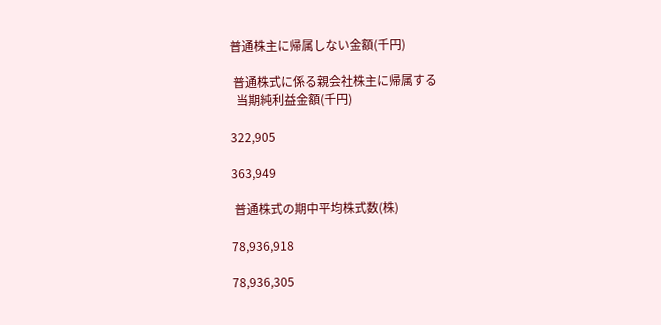普通株主に帰属しない金額(千円)

 普通株式に係る親会社株主に帰属する
  当期純利益金額(千円)

322,905

363,949

 普通株式の期中平均株式数(株)

78,936,918

78,936,305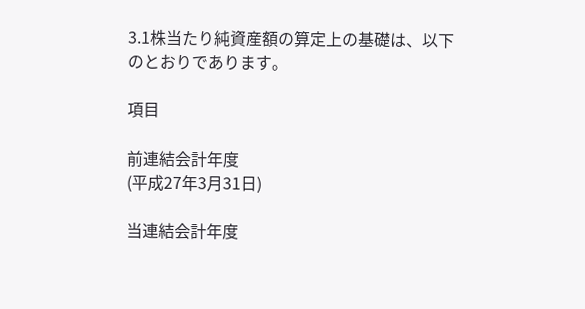3.1株当たり純資産額の算定上の基礎は、以下のとおりであります。

項目

前連結会計年度
(平成27年3月31日)

当連結会計年度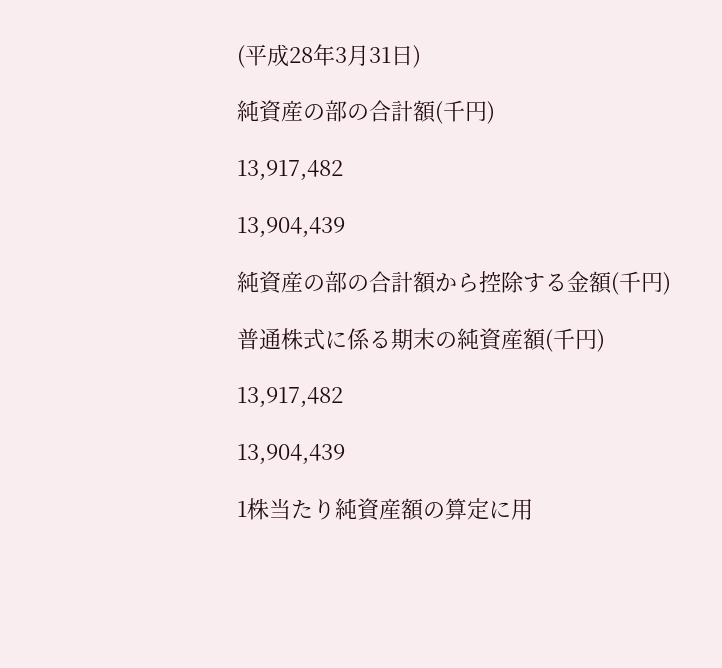(平成28年3月31日)

純資産の部の合計額(千円)

13,917,482

13,904,439

純資産の部の合計額から控除する金額(千円)

普通株式に係る期末の純資産額(千円)

13,917,482

13,904,439

1株当たり純資産額の算定に用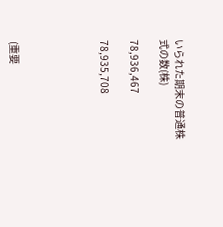いられた期末の普通株式の数(株)

78,936,467

78,935,708





(重要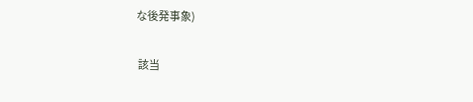な後発事象)

 該当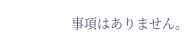事項はありません。